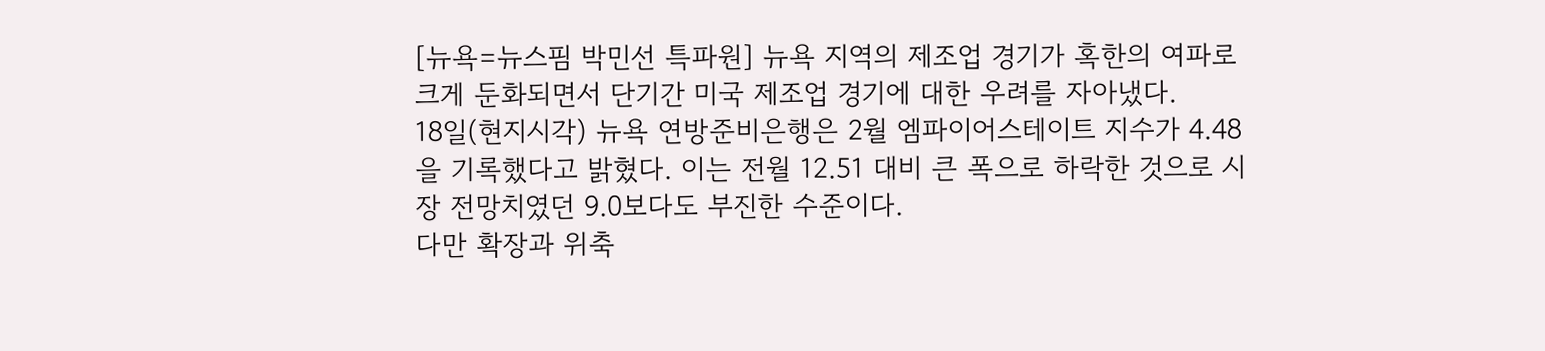[뉴욕=뉴스핌 박민선 특파원] 뉴욕 지역의 제조업 경기가 혹한의 여파로 크게 둔화되면서 단기간 미국 제조업 경기에 대한 우려를 자아냈다.
18일(현지시각) 뉴욕 연방준비은행은 2월 엠파이어스테이트 지수가 4.48을 기록했다고 밝혔다. 이는 전월 12.51 대비 큰 폭으로 하락한 것으로 시장 전망치였던 9.0보다도 부진한 수준이다.
다만 확장과 위축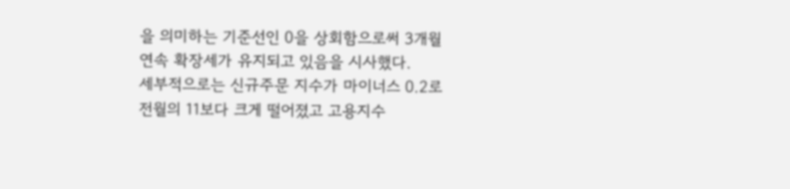을 의미하는 기준선인 0을 상회함으로써 3개월 연속 확장세가 유지되고 있음을 시사했다.
세부적으로는 신규주문 지수가 마이너스 0.2로 전월의 11보다 크게 떨어졌고 고용지수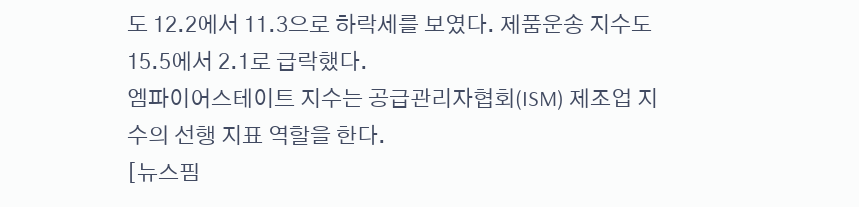도 12.2에서 11.3으로 하락세를 보였다. 제품운송 지수도 15.5에서 2.1로 급락했다.
엠파이어스테이트 지수는 공급관리자협회(ISM) 제조업 지수의 선행 지표 역할을 한다.
[뉴스핌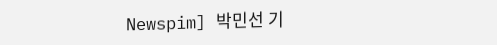Newspim] 박민선 기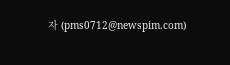자 (pms0712@newspim.com)